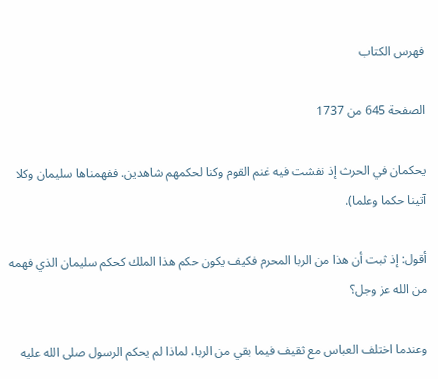فهرس الكتاب

الصفحة 645 من 1737

يحكمان في الحرث إذ نفشت فيه غنم القوم وكنا لحكمهم شاهدين. ففهمناها سليمان وكلا آتينا حكما وعلما).

أقول: إذ ثبت أن هذا من الربا المحرم فكيف يكون حكم هذا الملك كحكم سليمان الذي فهمه من الله عز وجل؟

وعندما اختلف العباس مع ثقيف فيما بقي من الربا، لماذا لم يحكم الرسول صلى الله عليه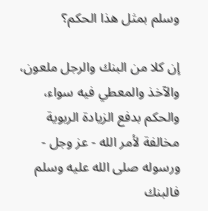وسلم بمثل هذا الحكم؟

إن كلا من البنك والرجل ملعون، والآخذ والمعطي فيه سواء، والحكم بدفع الزيادة الربوية مخالفة لأمر الله - عز وجل - ورسوله صلى الله عليه وسلم فالبنك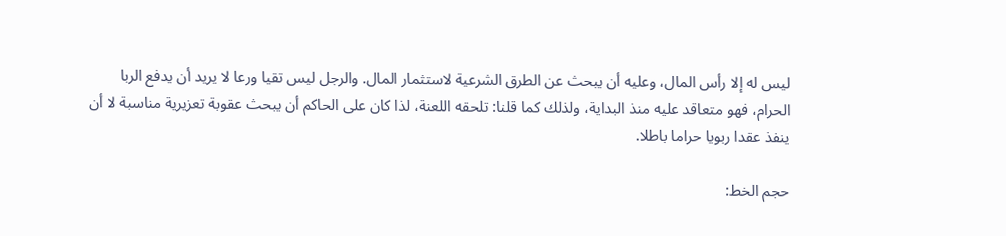ليس له إلا رأس المال، وعليه أن يبحث عن الطرق الشرعية لاستثمار المال. والرجل ليس تقيا ورعا لا يريد أن يدفع الربا الحرام، فهو متعاقد عليه منذ البداية، ولذلك كما قلنا: تلحقه اللعنة، لذا كان على الحاكم أن يبحث عقوبة تعزيرية مناسبة لا أن ينفذ عقدا ربويا حراما باطلا.

حجم الخط: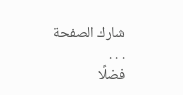شارك الصفحة
. . .
فضلًا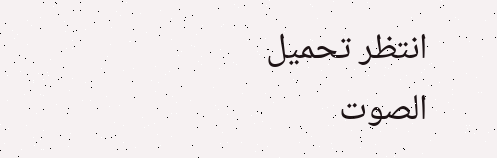انتظر تحميل الصوت